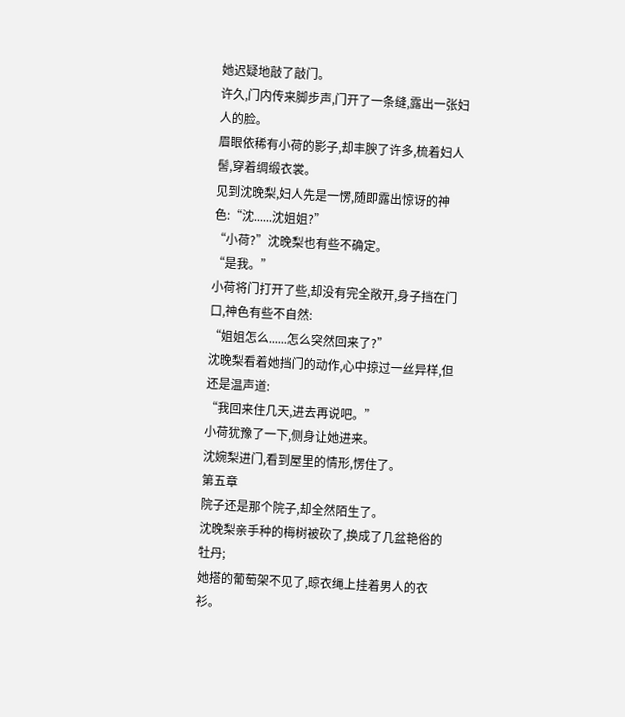她迟疑地敲了敲门。
许久,门内传来脚步声,门开了一条缝,露出一张妇人的脸。
眉眼依稀有小荷的影子,却丰腴了许多,梳着妇人髻,穿着绸缎衣裳。
见到沈晚梨,妇人先是一愣,随即露出惊讶的神色:“沈......沈姐姐?”
“小荷?”沈晚梨也有些不确定。
“是我。”
小荷将门打开了些,却没有完全敞开,身子挡在门口,神色有些不自然:
“姐姐怎么......怎么突然回来了?”
沈晚梨看着她挡门的动作,心中掠过一丝异样,但还是温声道:
“我回来住几天,进去再说吧。”
小荷犹豫了一下,侧身让她进来。
沈婉梨进门,看到屋里的情形,愣住了。
第五章
院子还是那个院子,却全然陌生了。
沈晚梨亲手种的梅树被砍了,换成了几盆艳俗的牡丹;
她搭的葡萄架不见了,晾衣绳上挂着男人的衣衫。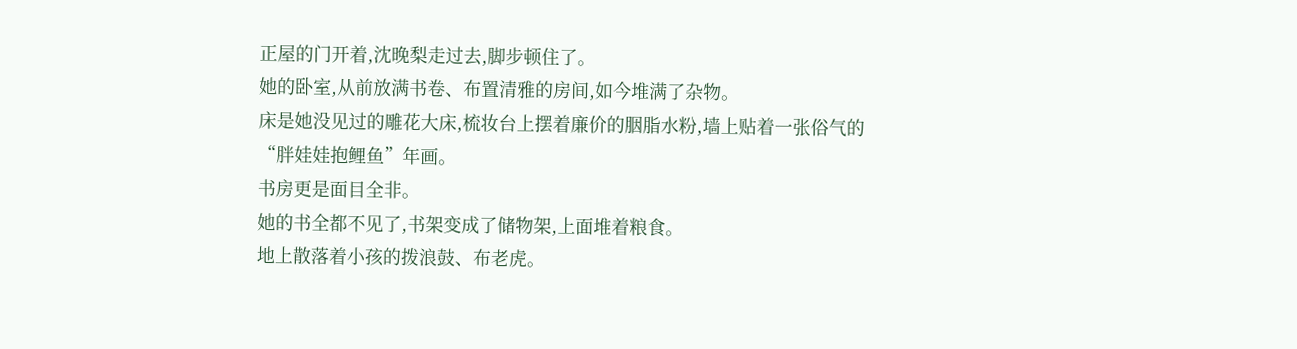正屋的门开着,沈晚梨走过去,脚步顿住了。
她的卧室,从前放满书卷、布置清雅的房间,如今堆满了杂物。
床是她没见过的雕花大床,梳妆台上摆着廉价的胭脂水粉,墙上贴着一张俗气的“胖娃娃抱鲤鱼”年画。
书房更是面目全非。
她的书全都不见了,书架变成了储物架,上面堆着粮食。
地上散落着小孩的拨浪鼓、布老虎。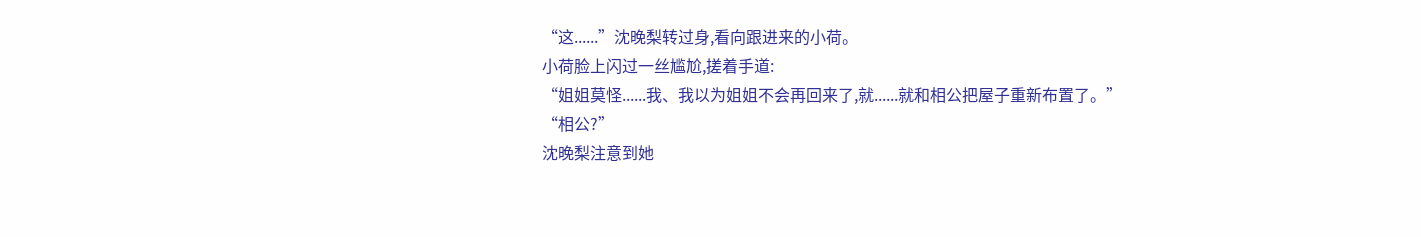“这......”沈晚梨转过身,看向跟进来的小荷。
小荷脸上闪过一丝尴尬,搓着手道:
“姐姐莫怪......我、我以为姐姐不会再回来了,就......就和相公把屋子重新布置了。”
“相公?”
沈晚梨注意到她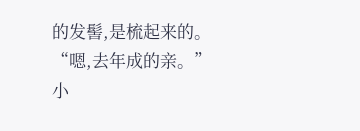的发髻,是梳起来的。
“嗯,去年成的亲。”
小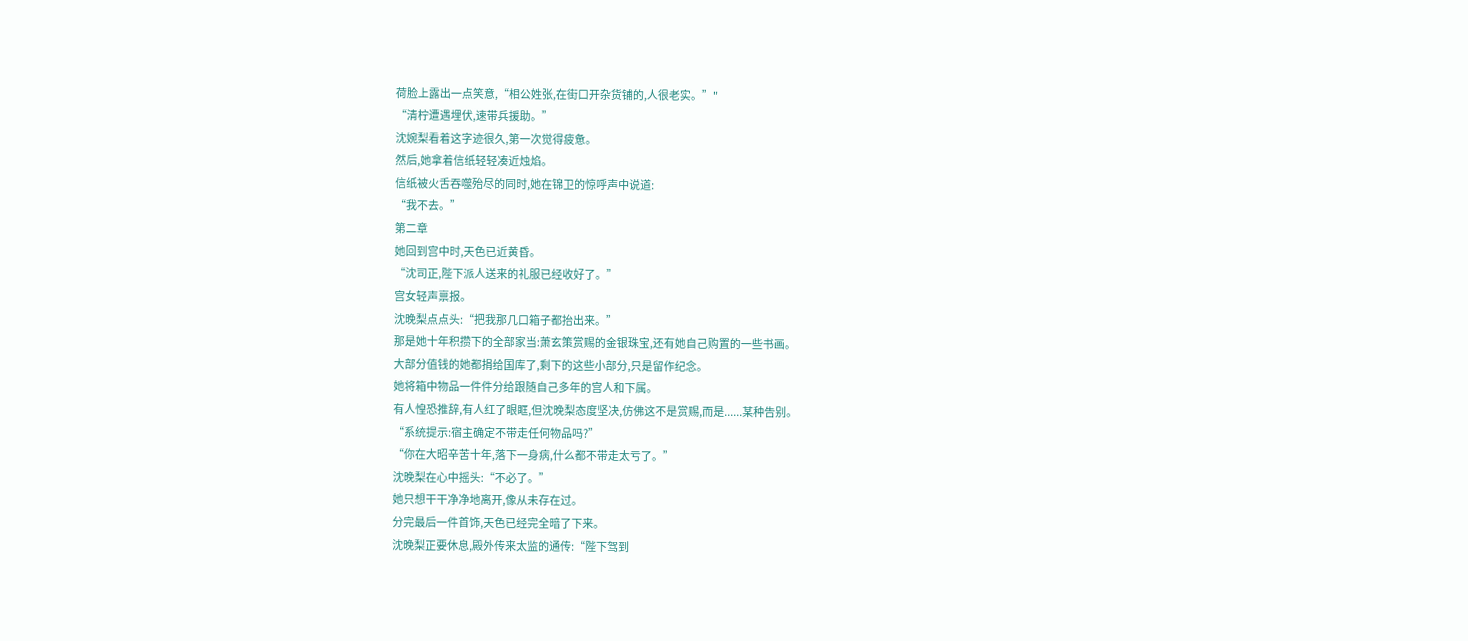荷脸上露出一点笑意,“相公姓张,在街口开杂货铺的,人很老实。”"
“清柠遭遇埋伏,速带兵援助。”
沈婉梨看着这字迹很久,第一次觉得疲惫。
然后,她拿着信纸轻轻凑近烛焰。
信纸被火舌吞噬殆尽的同时,她在锦卫的惊呼声中说道:
“我不去。”
第二章
她回到宫中时,天色已近黄昏。
“沈司正,陛下派人送来的礼服已经收好了。”
宫女轻声禀报。
沈晚梨点点头:“把我那几口箱子都抬出来。”
那是她十年积攒下的全部家当:萧玄策赏赐的金银珠宝,还有她自己购置的一些书画。
大部分值钱的她都捐给国库了,剩下的这些小部分,只是留作纪念。
她将箱中物品一件件分给跟随自己多年的宫人和下属。
有人惶恐推辞,有人红了眼眶,但沈晚梨态度坚决,仿佛这不是赏赐,而是......某种告别。
“系统提示:宿主确定不带走任何物品吗?”
“你在大昭辛苦十年,落下一身病,什么都不带走太亏了。”
沈晚梨在心中摇头:“不必了。”
她只想干干净净地离开,像从未存在过。
分完最后一件首饰,天色已经完全暗了下来。
沈晚梨正要休息,殿外传来太监的通传:“陛下驾到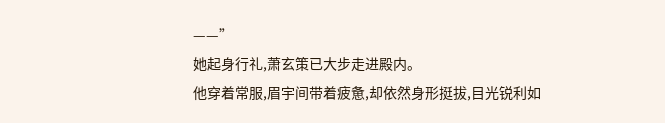——”
她起身行礼,萧玄策已大步走进殿内。
他穿着常服,眉宇间带着疲惫,却依然身形挺拔,目光锐利如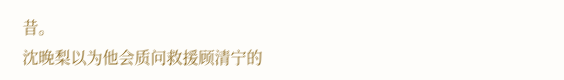昔。
沈晚梨以为他会质问救援顾清宁的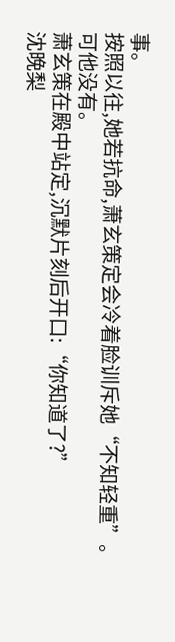事。
按照以往,她若抗命,萧玄策定会冷着脸训斥她“不知轻重”。
可他没有。
萧玄策在殿中站定,沉默片刻后开口:“你知道了?”
沈晚梨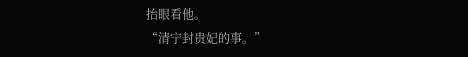抬眼看他。
“清宁封贵妃的事。”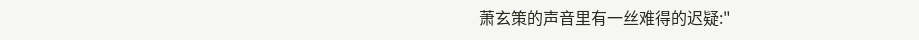萧玄策的声音里有一丝难得的迟疑:"